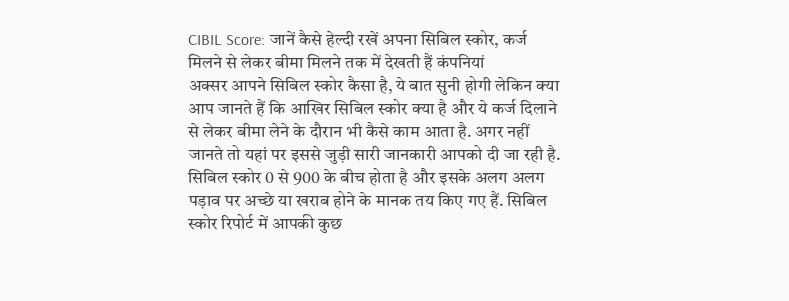CIBIL Score: जानें कैसे हेल्दी रखें अपना सिबिल स्कोर, कर्ज मिलने से लेकर बीमा मिलने तक में देखती हैं कंपनियां
अक्सर आपने सिबिल स्कोर कैसा है, ये बात सुनी होगी लेकिन क्या आप जानते हैं कि आखिर सिबिल स्कोर क्या है और ये कर्ज दिलाने से लेकर बीमा लेने के दौरान भी कैसे काम आता है. अगर नहीं जानते तो यहां पर इससे जुड़ी सारी जानकारी आपको दी जा रही है.
सिबिल स्कोर 0 से 900 के बीच होता है और इसके अलग अलग पड़ाव पर अच्छे या खराब होने के मानक तय किए गए हैं. सिबिल स्कोर रिपोर्ट में आपकी कुछ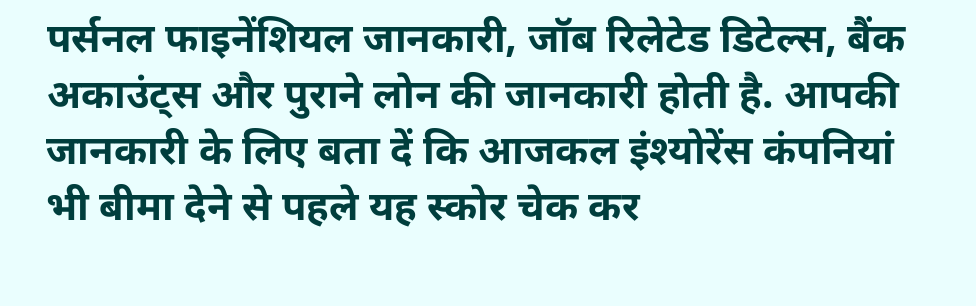पर्सनल फाइनेंशियल जानकारी, जॉब रिलेटेड डिटेल्स, बैंक अकाउंट्स और पुराने लोन की जानकारी होती है. आपकी जानकारी के लिए बता दें कि आजकल इंश्योरेंस कंपनियां भी बीमा देने से पहले यह स्कोर चेक कर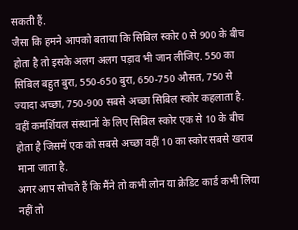सकती हैं.
जैसा कि हमने आपको बताया कि सिबिल स्कोर 0 से 900 के बीच होता है तो इसके अलग अलग पड़ाव भी जान लीजिए. 550 का सिबिल बहुत बुरा, 550-650 बुरा, 650-750 औसत, 750 से ज्यादा अच्छा, 750-900 सबसे अच्छा सिबिल स्कोर कहलाता है. वहीं कमर्शियल संस्थानों के लिए सिबिल स्कोर एक से 10 के बीच होता है जिसमें एक को सबसे अच्छा वहीं 10 का स्कोर सबसे खराब माना जाता है.
अगर आप सोचते हैं कि मैंने तो कभी लोन या क्रेडिट कार्ड कभी लिया नहीं तो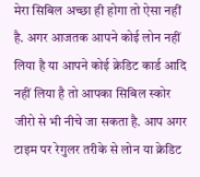मेरा सिबिल अच्छा ही होगा तो ऐसा नहीं है. अगर आजतक आपने कोई लोन नहीं लिया है या आपने कोई क्रेडिट कार्ड आदि नहीं लिया है तो आपका सिबिल स्कोर जीरो से भी नीचे जा सकता है. आप अगर टाइम पर रेगुलर तरीके से लोन या क्रेडिट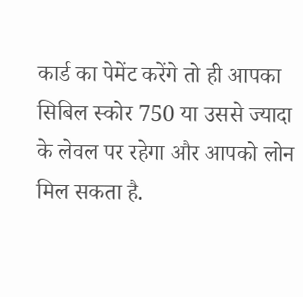कार्ड का पेमेंट करेंगे तो ही आपका सिबिल स्कोर 750 या उससे ज्यादा के लेवल पर रहेगा और आपको लोन मिल सकता है.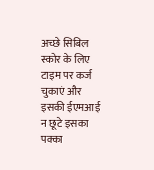अच्छे सिबिल स्कोर के लिए टाइम पर कर्ज चुकाएं और इसकी ईएमआई न छूटे इसका पक्का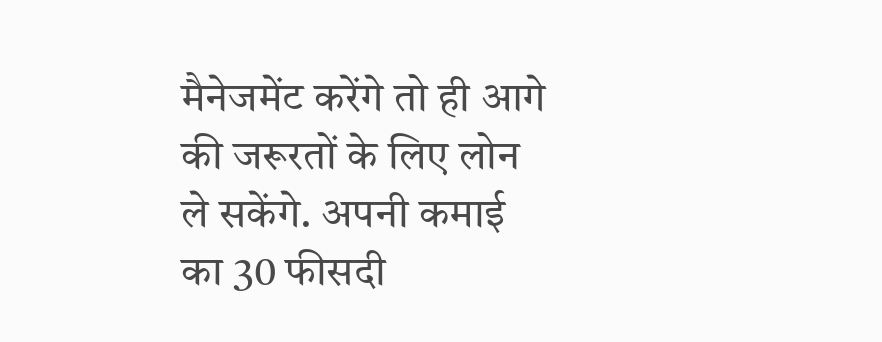मैनेजमेंट करेंगे तो ही आगे की जरूरतों के लिए लोन ले सकेंगे. अपनी कमाई का 30 फीसदी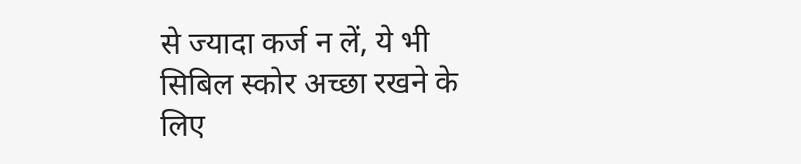से ज्यादा कर्ज न लें, ये भी सिबिल स्कोर अच्छा रखने के लिए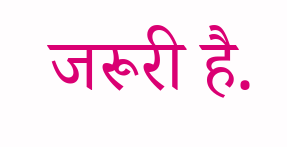जरूरी है.